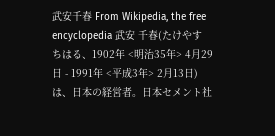武安千春 From Wikipedia, the free encyclopedia 武安 千春(たけやす ちはる、1902年 <明治35年> 4月29日 - 1991年 <平成3年> 2月13日)は、日本の経営者。日本セメント社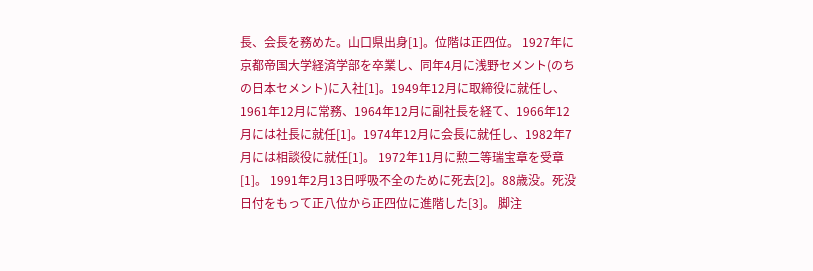長、会長を務めた。山口県出身[1]。位階は正四位。 1927年に京都帝国大学経済学部を卒業し、同年4月に浅野セメント(のちの日本セメント)に入社[1]。1949年12月に取締役に就任し、1961年12月に常務、1964年12月に副社長を経て、1966年12月には社長に就任[1]。1974年12月に会長に就任し、1982年7月には相談役に就任[1]。 1972年11月に勲二等瑞宝章を受章[1]。 1991年2月13日呼吸不全のために死去[2]。88歳没。死没日付をもって正八位から正四位に進階した[3]。 脚注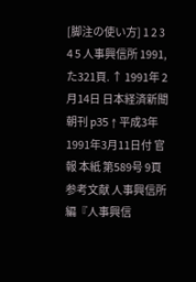[脚注の使い方] 1 2 3 4 5 人事興信所 1991, た321頁. ↑ 1991年 2月14日 日本経済新聞 朝刊 p35 ↑ 平成3年 1991年3月11日付 官報 本紙 第589号 9頁 参考文献 人事興信所 編『人事興信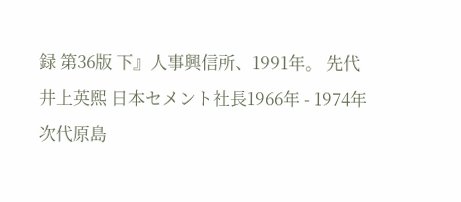録 第36版 下』人事興信所、1991年。 先代井上英煕 日本セメント社長1966年 - 1974年 次代原島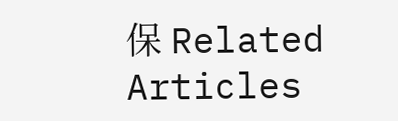保 Related Articles